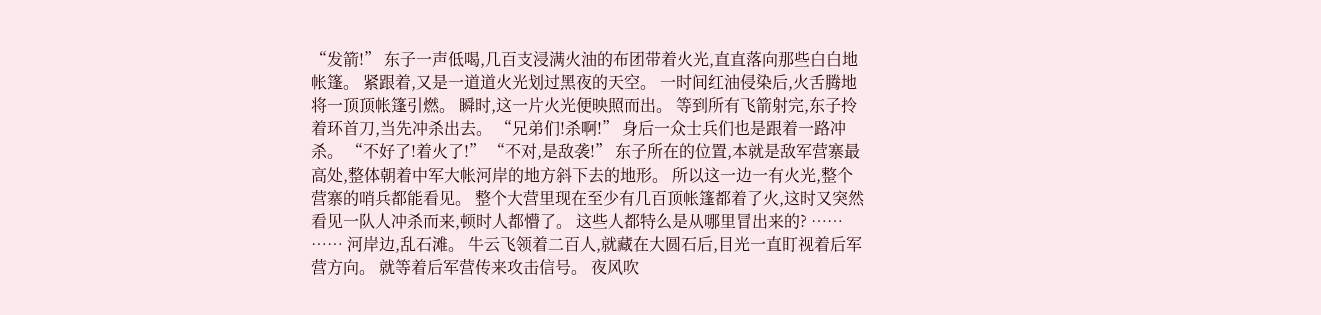“发箭!” 东子一声低喝,几百支浸满火油的布团带着火光,直直落向那些白白地帐篷。 紧跟着,又是一道道火光划过黑夜的天空。 一时间红油侵染后,火舌腾地将一顶顶帐篷引燃。 瞬时,这一片火光便映照而出。 等到所有飞箭射完,东子拎着环首刀,当先冲杀出去。 “兄弟们!杀啊!” 身后一众士兵们也是跟着一路冲杀。 “不好了!着火了!” “不对,是敌袭!” 东子所在的位置,本就是敌军营寨最高处,整体朝着中军大帐河岸的地方斜下去的地形。 所以这一边一有火光,整个营寨的哨兵都能看见。 整个大营里现在至少有几百顶帐篷都着了火,这时又突然看见一队人冲杀而来,顿时人都懵了。 这些人都特么是从哪里冒出来的? …… …… 河岸边,乱石滩。 牛云飞领着二百人,就藏在大圆石后,目光一直盯视着后军营方向。 就等着后军营传来攻击信号。 夜风吹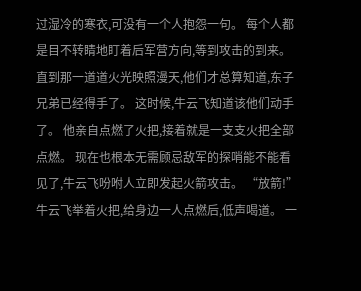过湿冷的寒衣,可没有一个人抱怨一句。 每个人都是目不转睛地盯着后军营方向,等到攻击的到来。 直到那一道道火光映照漫天,他们才总算知道,东子兄弟已经得手了。 这时候,牛云飞知道该他们动手了。 他亲自点燃了火把,接着就是一支支火把全部点燃。 现在也根本无需顾忌敌军的探哨能不能看见了,牛云飞吩咐人立即发起火箭攻击。 “放箭!” 牛云飞举着火把,给身边一人点燃后,低声喝道。 一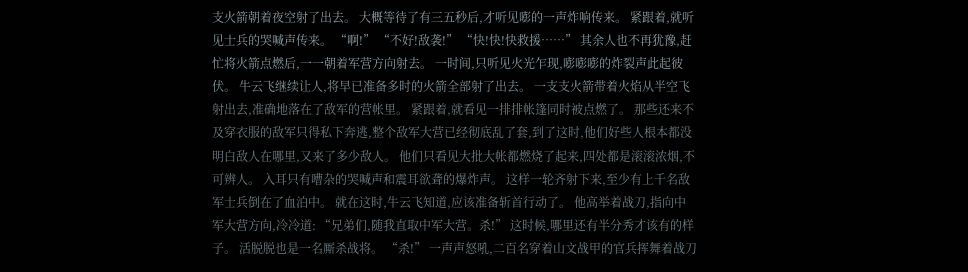支火箭朝着夜空射了出去。 大概等待了有三五秒后,才听见嘭的一声炸响传来。 紧跟着,就听见士兵的哭喊声传来。 “啊!” “不好!敌袭!” “快!快!快救援……” 其余人也不再犹豫,赶忙将火箭点燃后,一一朝着军营方向射去。 一时间,只听见火光乍现,嘭嘭嘭的炸裂声此起彼伏。 牛云飞继续让人,将早已准备多时的火箭全部射了出去。 一支支火箭带着火焰从半空飞射出去,准确地落在了敌军的营帐里。 紧跟着,就看见一排排帐篷同时被点燃了。 那些还来不及穿衣服的敌军只得私下奔逃,整个敌军大营已经彻底乱了套,到了这时,他们好些人根本都没明白敌人在哪里,又来了多少敌人。 他们只看见大批大帐都燃烧了起来,四处都是滚滚浓烟,不可辨人。 入耳只有嘈杂的哭喊声和震耳欲聋的爆炸声。 这样一轮齐射下来,至少有上千名敌军士兵倒在了血泊中。 就在这时,牛云飞知道,应该准备斩首行动了。 他高举着战刀,指向中军大营方向,冷冷道: “兄弟们,随我直取中军大营。杀!” 这时候,哪里还有半分秀才该有的样子。 活脱脱也是一名厮杀战将。 “杀!” 一声声怒吼,二百名穿着山文战甲的官兵挥舞着战刀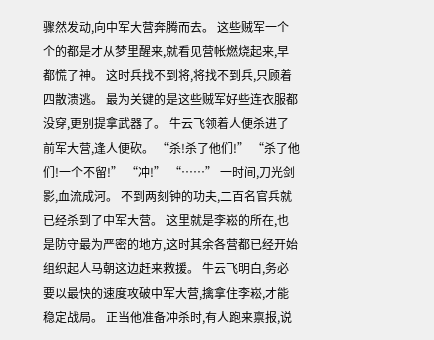骤然发动,向中军大营奔腾而去。 这些贼军一个个的都是才从梦里醒来,就看见营帐燃烧起来,早都慌了神。 这时兵找不到将,将找不到兵,只顾着四散溃逃。 最为关键的是这些贼军好些连衣服都没穿,更别提拿武器了。 牛云飞领着人便杀进了前军大营,逢人便砍。 “杀!杀了他们!” “杀了他们!一个不留!” “冲!” “……” 一时间,刀光剑影,血流成河。 不到两刻钟的功夫,二百名官兵就已经杀到了中军大营。 这里就是李崧的所在,也是防守最为严密的地方,这时其余各营都已经开始组织起人马朝这边赶来救援。 牛云飞明白,务必要以最快的速度攻破中军大营,擒拿住李崧,才能稳定战局。 正当他准备冲杀时,有人跑来禀报,说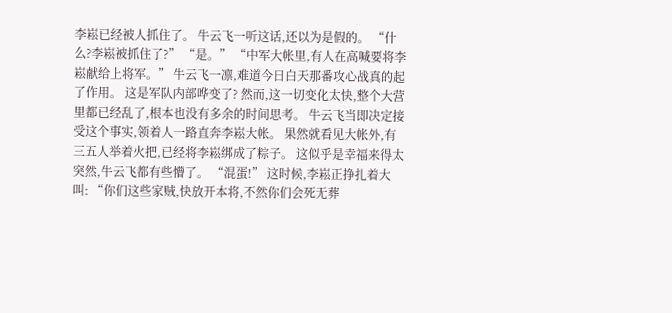李崧已经被人抓住了。 牛云飞一听这话,还以为是假的。 “什么?李崧被抓住了?” “是。” “中军大帐里,有人在高喊要将李崧献给上将军。” 牛云飞一凛,难道今日白天那番攻心战真的起了作用。 这是军队内部哗变了? 然而,这一切变化太快,整个大营里都已经乱了,根本也没有多余的时间思考。 牛云飞当即决定接受这个事实,领着人一路直奔李崧大帐。 果然就看见大帐外,有三五人举着火把,已经将李崧绑成了粽子。 这似乎是幸福来得太突然,牛云飞都有些懵了。 “混蛋!” 这时候,李崧正挣扎着大叫: “你们这些家贼,快放开本将,不然你们会死无葬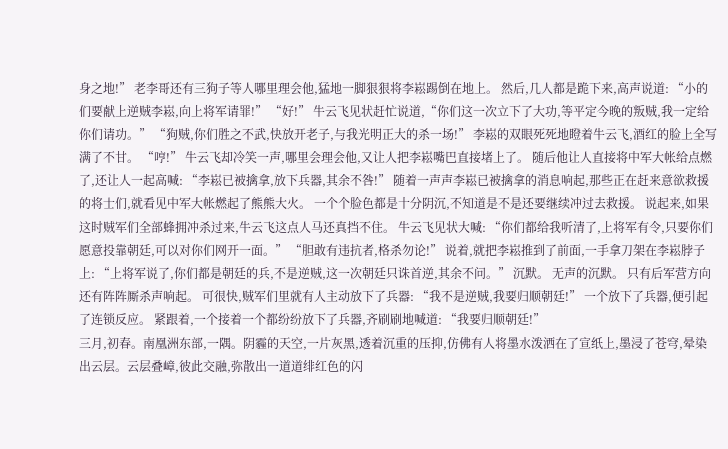身之地!” 老李哥还有三狗子等人哪里理会他,猛地一脚狠狠将李崧踢倒在地上。 然后,几人都是跪下来,高声说道: “小的们要献上逆贼李崧,向上将军请罪!” “好!” 牛云飞见状赶忙说道,“你们这一次立下了大功,等平定今晚的叛贼,我一定给你们请功。” “狗贼,你们胜之不武,快放开老子,与我光明正大的杀一场!” 李崧的双眼死死地瞪着牛云飞,酒红的脸上全写满了不甘。 “哼!” 牛云飞却冷笑一声,哪里会理会他,又让人把李崧嘴巴直接堵上了。 随后他让人直接将中军大帐给点燃了,还让人一起高喊: “李崧已被擒拿,放下兵器,其余不咎!” 随着一声声李崧已被擒拿的消息响起,那些正在赶来意欲救援的将士们,就看见中军大帐燃起了熊熊大火。 一个个脸色都是十分阴沉,不知道是不是还要继续冲过去救援。 说起来,如果这时贼军们全部蜂拥冲杀过来,牛云飞这点人马还真挡不住。 牛云飞见状大喊: “你们都给我听清了,上将军有令,只要你们愿意投靠朝廷,可以对你们网开一面。” “胆敢有违抗者,格杀勿论!” 说着,就把李崧推到了前面,一手拿刀架在李崧脖子上: “上将军说了,你们都是朝廷的兵,不是逆贼,这一次朝廷只诛首逆,其余不问。” 沉默。 无声的沉默。 只有后军营方向还有阵阵厮杀声响起。 可很快,贼军们里就有人主动放下了兵器: “我不是逆贼,我要归顺朝廷!” 一个放下了兵器,便引起了连锁反应。 紧跟着,一个接着一个都纷纷放下了兵器,齐刷刷地喊道: “我要归顺朝廷!”
三月,初春。南凰洲东部,一隅。阴霾的天空,一片灰黑,透着沉重的压抑,仿佛有人将墨水泼洒在了宣纸上,墨浸了苍穹,晕染出云层。云层叠嶂,彼此交融,弥散出一道道绯红色的闪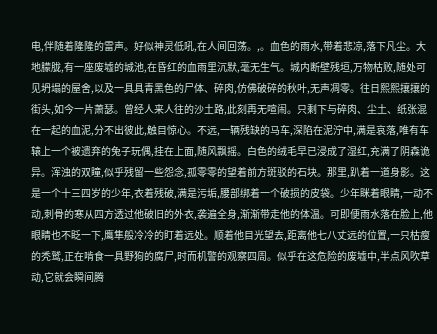电,伴随着隆隆的雷声。好似神灵低吼,在人间回荡。,。血色的雨水,带着悲凉,落下凡尘。大地朦胧,有一座废墟的城池,在昏红的血雨里沉默,毫无生气。城内断壁残垣,万物枯败,随处可见坍塌的屋舍,以及一具具青黑色的尸体、碎肉,仿佛破碎的秋叶,无声凋零。往日熙熙攘攘的街头,如今一片萧瑟。曾经人来人往的沙土路,此刻再无喧闹。只剩下与碎肉、尘土、纸张混在一起的血泥,分不出彼此,触目惊心。不远,一辆残缺的马车,深陷在泥泞中,满是哀落,唯有车辕上一个被遗弃的兔子玩偶,挂在上面,随风飘摇。白色的绒毛早已浸成了湿红,充满了阴森诡异。浑浊的双瞳,似乎残留一些怨念,孤零零的望着前方斑驳的石块。那里,趴着一道身影。这是一个十三四岁的少年,衣着残破,满是污垢,腰部绑着一个破损的皮袋。少年眯着眼睛,一动不动,刺骨的寒从四方透过他破旧的外衣,袭遍全身,渐渐带走他的体温。可即便雨水落在脸上,他眼睛也不眨一下,鹰隼般冷冷的盯着远处。顺着他目光望去,距离他七八丈远的位置,一只枯瘦的秃鹫,正在啃食一具野狗的腐尸,时而机警的观察四周。似乎在这危险的废墟中,半点风吹草动,它就会瞬间腾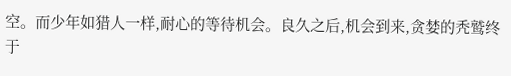空。而少年如猎人一样,耐心的等待机会。良久之后,机会到来,贪婪的秃鹫终于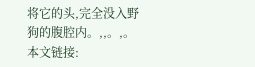将它的头,完全没入野狗的腹腔内。,,。,。
本文链接: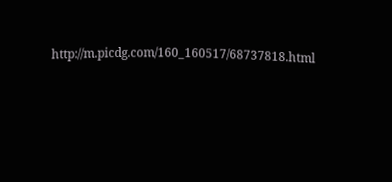http://m.picdg.com/160_160517/68737818.html